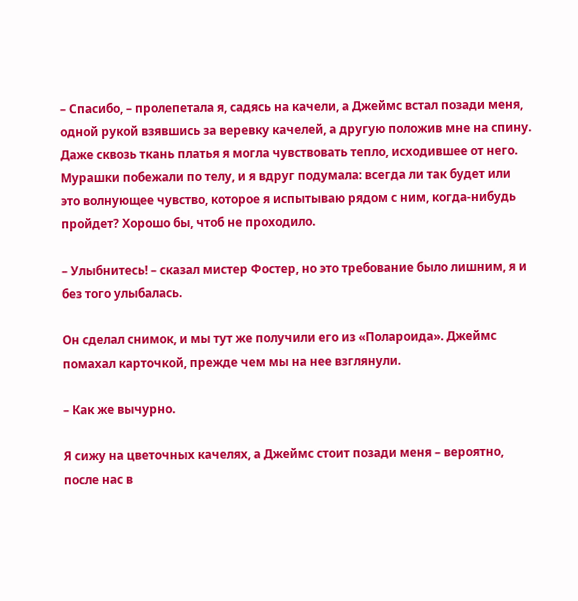– Спасибо, – пролепетала я, садясь на качели, а Джеймс встал позади меня, одной рукой взявшись за веревку качелей, а другую положив мне на спину. Даже сквозь ткань платья я могла чувствовать тепло, исходившее от него. Мурашки побежали по телу, и я вдруг подумала: всегда ли так будет или это волнующее чувство, которое я испытываю рядом с ним, когда-нибудь пройдет? Хорошо бы, чтоб не проходило.

– Улыбнитесь! – сказал мистер Фостер, но это требование было лишним, я и без того улыбалась.

Он сделал снимок, и мы тут же получили его из «Полароида». Джеймс помахал карточкой, прежде чем мы на нее взглянули.

– Как же вычурно.

Я сижу на цветочных качелях, а Джеймс стоит позади меня – вероятно, после нас в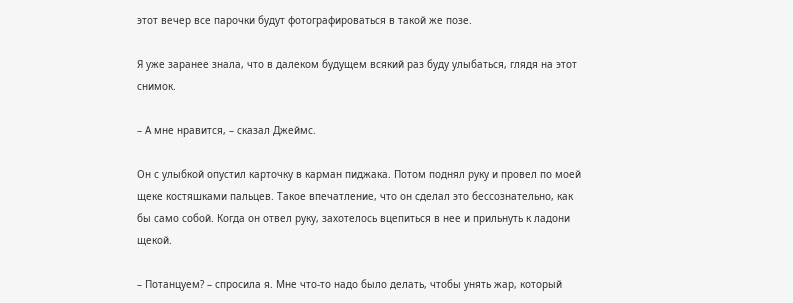этот вечер все парочки будут фотографироваться в такой же позе.

Я уже заранее знала, что в далеком будущем всякий раз буду улыбаться, глядя на этот снимок.

– А мне нравится, – сказал Джеймс.

Он с улыбкой опустил карточку в карман пиджака. Потом поднял руку и провел по моей щеке костяшками пальцев. Такое впечатление, что он сделал это бессознательно, как бы само собой. Когда он отвел руку, захотелось вцепиться в нее и прильнуть к ладони щекой.

– Потанцуем? – спросила я. Мне что-то надо было делать, чтобы унять жар, который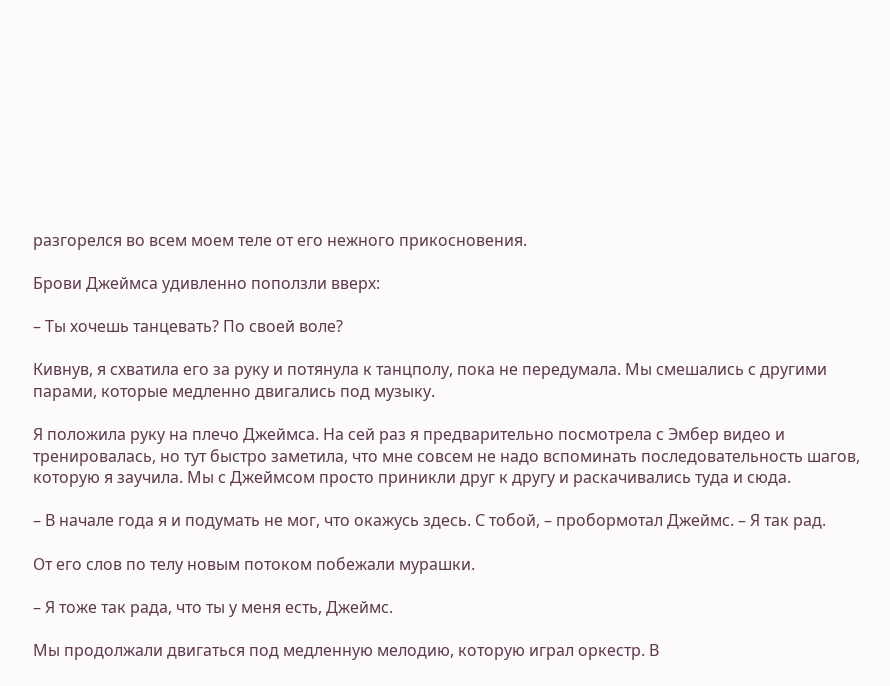разгорелся во всем моем теле от его нежного прикосновения.

Брови Джеймса удивленно поползли вверх:

– Ты хочешь танцевать? По своей воле?

Кивнув, я схватила его за руку и потянула к танцполу, пока не передумала. Мы смешались с другими парами, которые медленно двигались под музыку.

Я положила руку на плечо Джеймса. На сей раз я предварительно посмотрела с Эмбер видео и тренировалась, но тут быстро заметила, что мне совсем не надо вспоминать последовательность шагов, которую я заучила. Мы с Джеймсом просто приникли друг к другу и раскачивались туда и сюда.

– В начале года я и подумать не мог, что окажусь здесь. С тобой, – пробормотал Джеймс. – Я так рад.

От его слов по телу новым потоком побежали мурашки.

– Я тоже так рада, что ты у меня есть, Джеймс.

Мы продолжали двигаться под медленную мелодию, которую играл оркестр. В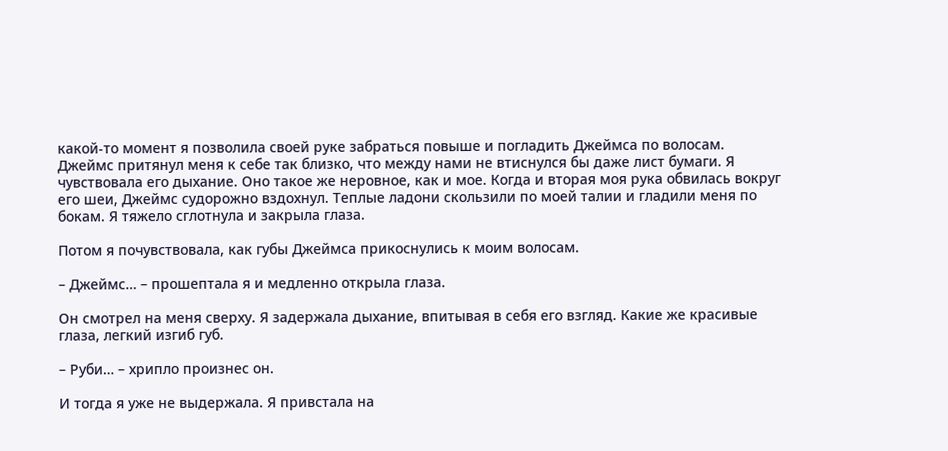какой-то момент я позволила своей руке забраться повыше и погладить Джеймса по волосам. Джеймс притянул меня к себе так близко, что между нами не втиснулся бы даже лист бумаги. Я чувствовала его дыхание. Оно такое же неровное, как и мое. Когда и вторая моя рука обвилась вокруг его шеи, Джеймс судорожно вздохнул. Теплые ладони скользили по моей талии и гладили меня по бокам. Я тяжело сглотнула и закрыла глаза.

Потом я почувствовала, как губы Джеймса прикоснулись к моим волосам.

– Джеймс… – прошептала я и медленно открыла глаза.

Он смотрел на меня сверху. Я задержала дыхание, впитывая в себя его взгляд. Какие же красивые глаза, легкий изгиб губ.

– Руби… – хрипло произнес он.

И тогда я уже не выдержала. Я привстала на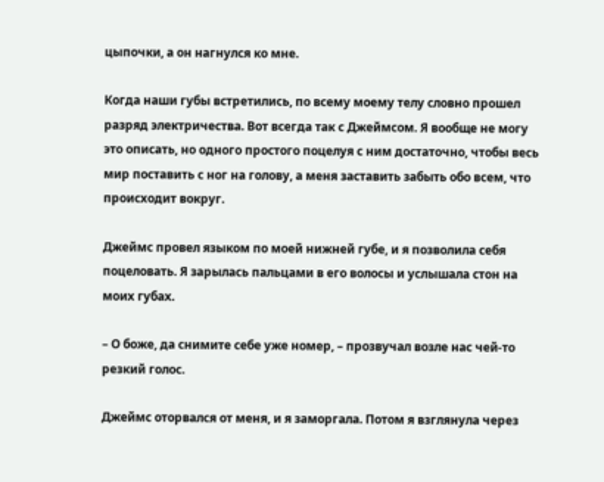цыпочки, а он нагнулся ко мне.

Когда наши губы встретились, по всему моему телу словно прошел разряд электричества. Вот всегда так с Джеймсом. Я вообще не могу это описать, но одного простого поцелуя с ним достаточно, чтобы весь мир поставить с ног на голову, а меня заставить забыть обо всем, что происходит вокруг.

Джеймс провел языком по моей нижней губе, и я позволила себя поцеловать. Я зарылась пальцами в его волосы и услышала стон на моих губах.

– О боже, да снимите себе уже номер, – прозвучал возле нас чей-то резкий голос.

Джеймс оторвался от меня, и я заморгала. Потом я взглянула через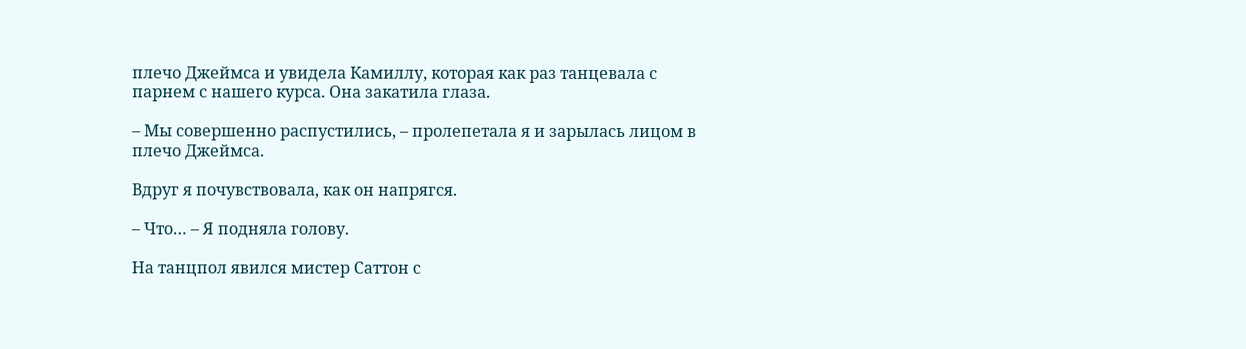плечо Джеймса и увидела Камиллу, которая как раз танцевала с парнем с нашего курса. Она закатила глаза.

– Мы совершенно распустились, – пролепетала я и зарылась лицом в плечо Джеймса.

Вдруг я почувствовала, как он напрягся.

– Что… – Я подняла голову.

На танцпол явился мистер Саттон с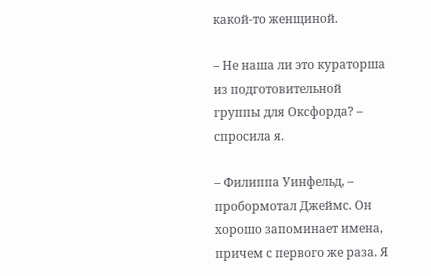какой-то женщиной.

– Не наша ли это кураторша из подготовительной группы для Оксфорда? – спросила я.

– Филиппа Уинфельд, – пробормотал Джеймс. Он хорошо запоминает имена, причем с первого же раза. Я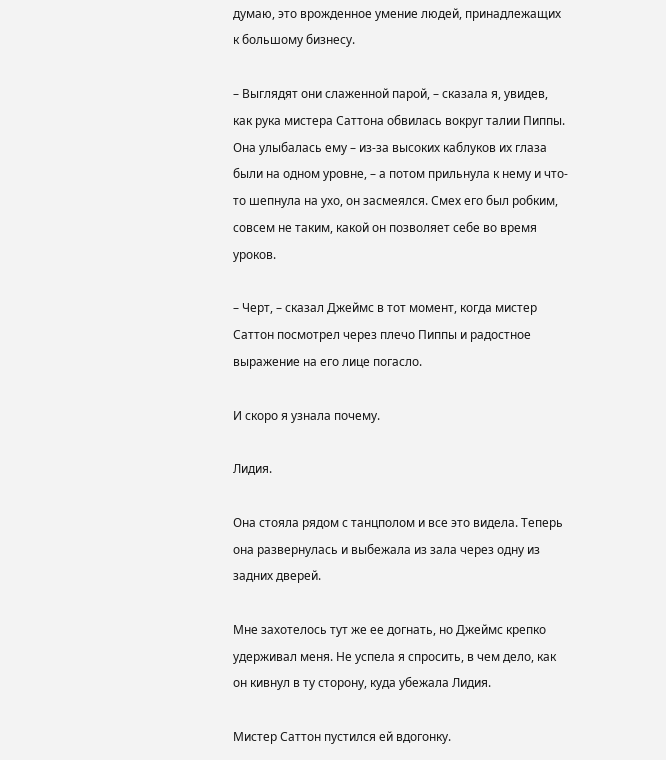думаю, это врожденное умение людей, принадлежащих к большому бизнесу.

– Выглядят они слаженной парой, – сказала я, увидев, как рука мистера Саттона обвилась вокруг талии Пиппы. Она улыбалась ему – из-за высоких каблуков их глаза были на одном уровне, – а потом прильнула к нему и что-то шепнула на ухо, он засмеялся. Смех его был робким, совсем не таким, какой он позволяет себе во время уроков.

– Черт, – сказал Джеймс в тот момент, когда мистер Саттон посмотрел через плечо Пиппы и радостное выражение на его лице погасло.

И скоро я узнала почему.

Лидия.

Она стояла рядом с танцполом и все это видела. Теперь она развернулась и выбежала из зала через одну из задних дверей.

Мне захотелось тут же ее догнать, но Джеймс крепко удерживал меня. Не успела я спросить, в чем дело, как он кивнул в ту сторону, куда убежала Лидия.

Мистер Саттон пустился ей вдогонку.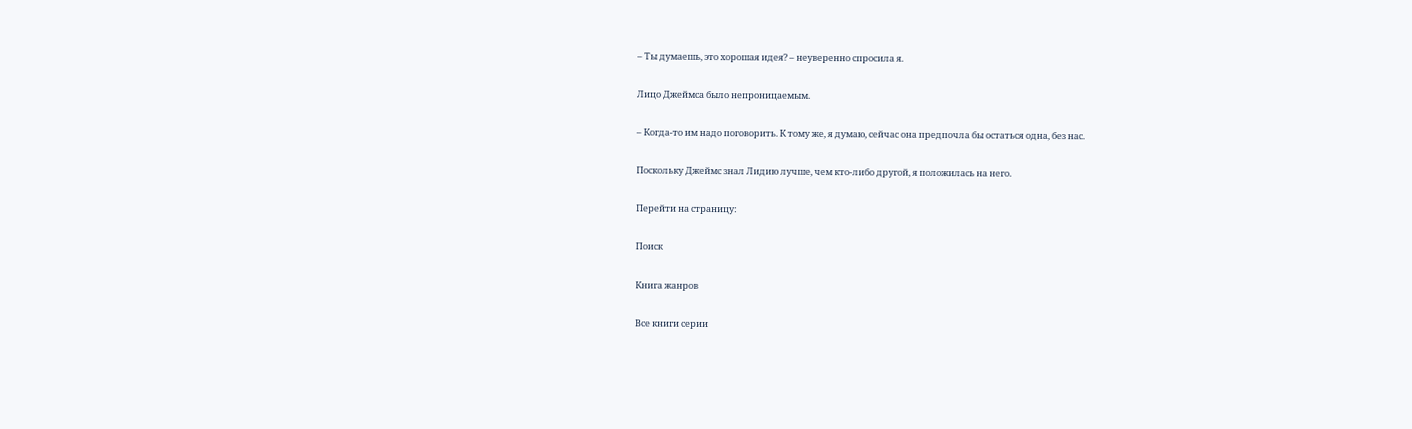– Ты думаешь, это хорошая идея? – неуверенно спросила я.

Лицо Джеймса было непроницаемым.

– Когда-то им надо поговорить. К тому же, я думаю, сейчас она предпочла бы остаться одна, без нас.

Поскольку Джеймс знал Лидию лучше, чем кто-либо другой, я положилась на него.

Перейти на страницу:

Поиск

Книга жанров

Все книги серии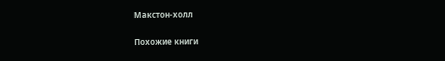Макстон-холл

Похожие книги